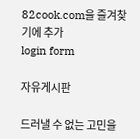82cook.com을 즐겨찾기에 추가
login form

자유게시판

드러낼 수 없는 고민을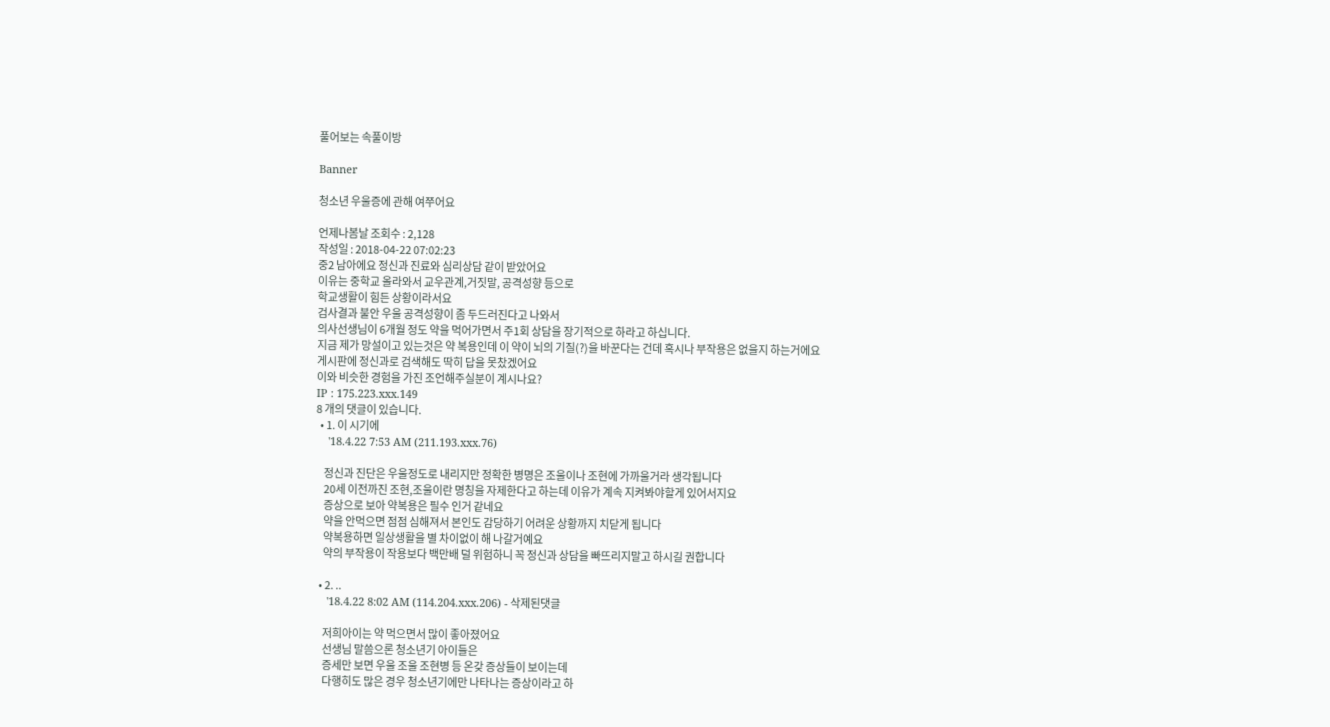풀어보는 속풀이방

Banner

청소년 우울증에 관해 여쭈어요

언제나봄날 조회수 : 2,128
작성일 : 2018-04-22 07:02:23
중2 남아에요 정신과 진료와 심리상담 같이 받았어요
이유는 중학교 올라와서 교우관계,거짓말, 공격성향 등으로
학교생활이 힘든 상황이라서요
검사결과 불안 우울 공격성향이 좀 두드러진다고 나와서
의사선생님이 6개월 정도 약을 먹어가면서 주1회 상담을 장기적으로 하라고 하십니다.
지금 제가 망설이고 있는것은 약 복용인데 이 약이 뇌의 기질(?)을 바꾼다는 건데 혹시나 부작용은 없을지 하는거에요
게시판에 정신과로 검색해도 딱히 답을 못찼겠어요
이와 비슷한 경험을 가진 조언해주실분이 계시나요?
IP : 175.223.xxx.149
8 개의 댓글이 있습니다.
  • 1. 이 시기에
    '18.4.22 7:53 AM (211.193.xxx.76)

    정신과 진단은 우울정도로 내리지만 정확한 병명은 조울이나 조현에 가까울거라 생각됩니다
    20세 이전까진 조현,조울이란 명칭을 자제한다고 하는데 이유가 계속 지켜봐야할게 있어서지요
    증상으로 보아 약복용은 필수 인거 같네요
    약을 안먹으면 점점 심해져서 본인도 감당하기 어려운 상황까지 치닫게 됩니다
    약복용하면 일상생활을 별 차이없이 해 나갈거예요
    약의 부작용이 작용보다 백만배 덜 위험하니 꼭 정신과 상담을 빠뜨리지말고 하시길 권합니다

  • 2. ..
    '18.4.22 8:02 AM (114.204.xxx.206) - 삭제된댓글

    저희아이는 약 먹으면서 많이 좋아졌어요
    선생님 말씀으론 청소년기 아이들은
    증세만 보면 우울 조울 조현병 등 온갖 증상들이 보이는데
    다행히도 많은 경우 청소년기에만 나타나는 증상이라고 하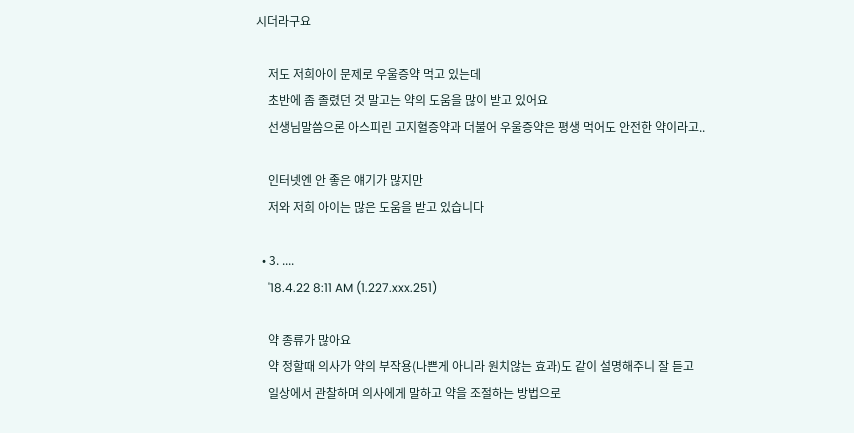시더라구요

    저도 저희아이 문제로 우울증약 먹고 있는데
    초반에 좀 졸렸던 것 말고는 약의 도움을 많이 받고 있어요
    선생님말씀으론 아스피린 고지혈증약과 더불어 우울증약은 평생 먹어도 안전한 약이라고..

    인터넷엔 안 좋은 얘기가 많지만
    저와 저희 아이는 많은 도움을 받고 있습니다

  • 3. ....
    '18.4.22 8:11 AM (1.227.xxx.251)

    약 종류가 많아요
    약 정할때 의사가 약의 부작용(나쁜게 아니라 원치않는 효과)도 같이 설명해주니 잘 듣고
    일상에서 관찰하며 의사에게 말하고 약을 조절하는 방법으로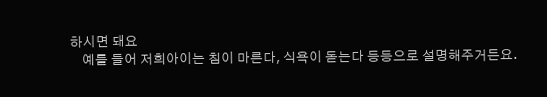하시면 돼요
    예를 들어 저희아이는 침이 마른다, 식욕이 돋는다 등등으로 설명해주거든요.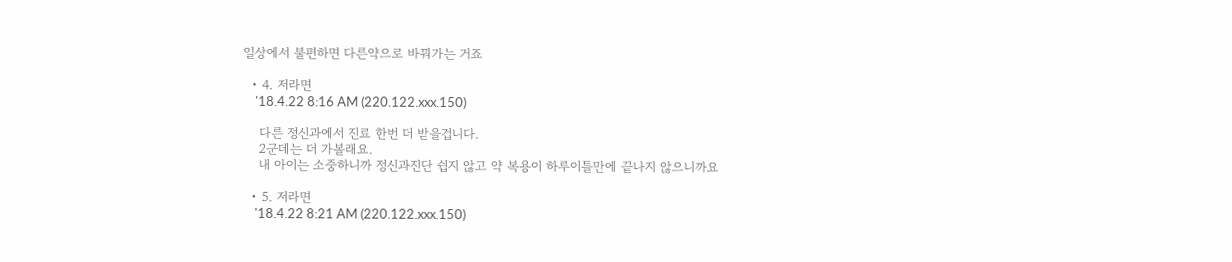일상에서 불편하면 다른약으로 바꿔가는 거죠

  • 4. 저라면
    '18.4.22 8:16 AM (220.122.xxx.150)

    다른 정신과에서 진료 한번 더 받을겁니다.
    2군데는 더 가볼래요.
    내 아이는 소중하니까 정신과진단 쉽지 않고 약 복용이 하루이틀만에 끝나지 않으니까요

  • 5. 저라면
    '18.4.22 8:21 AM (220.122.xxx.150)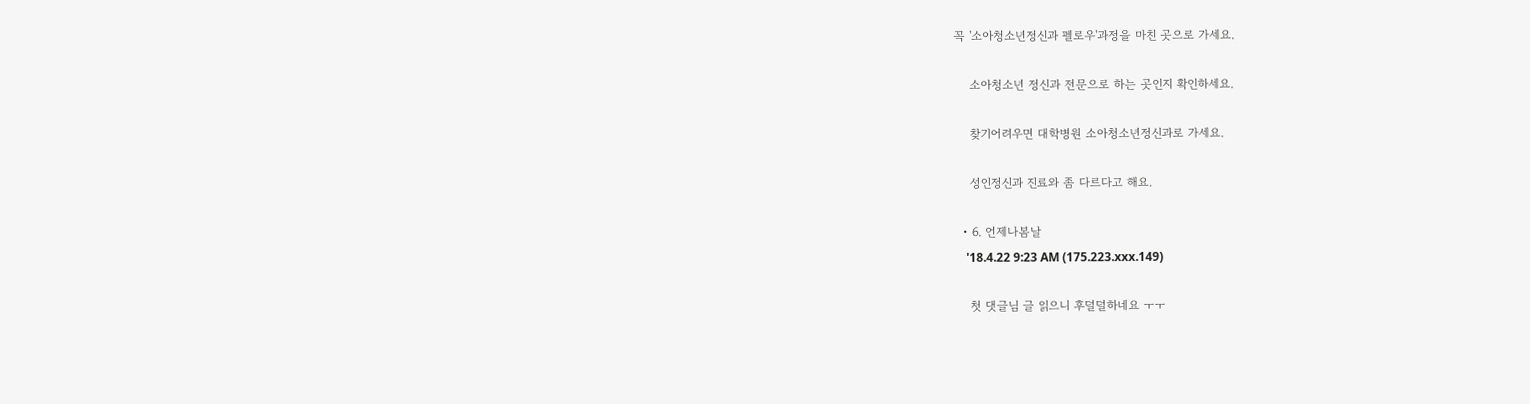꼭 '소아청소년정신과 펠로우'과정을 마친 곳으로 가세요.

    소아청소년 정신과 전문으로 하는 곳인지 확인하세요.

    찾기어려우면 대학병원 소아청소년정신과로 가세요.

    성인정신과 진료와 좀 다르다고 해요.

  • 6. 언제나봄날
    '18.4.22 9:23 AM (175.223.xxx.149)

    첫 댓글님 글 읽으니 후덜덜하네요 ㅜㅜ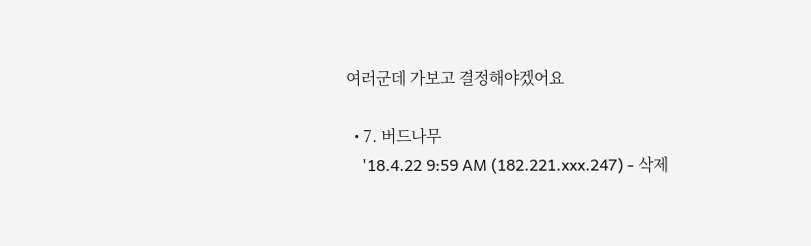여러군데 가보고 결정해야겠어요

  • 7. 버드나무
    '18.4.22 9:59 AM (182.221.xxx.247) - 삭제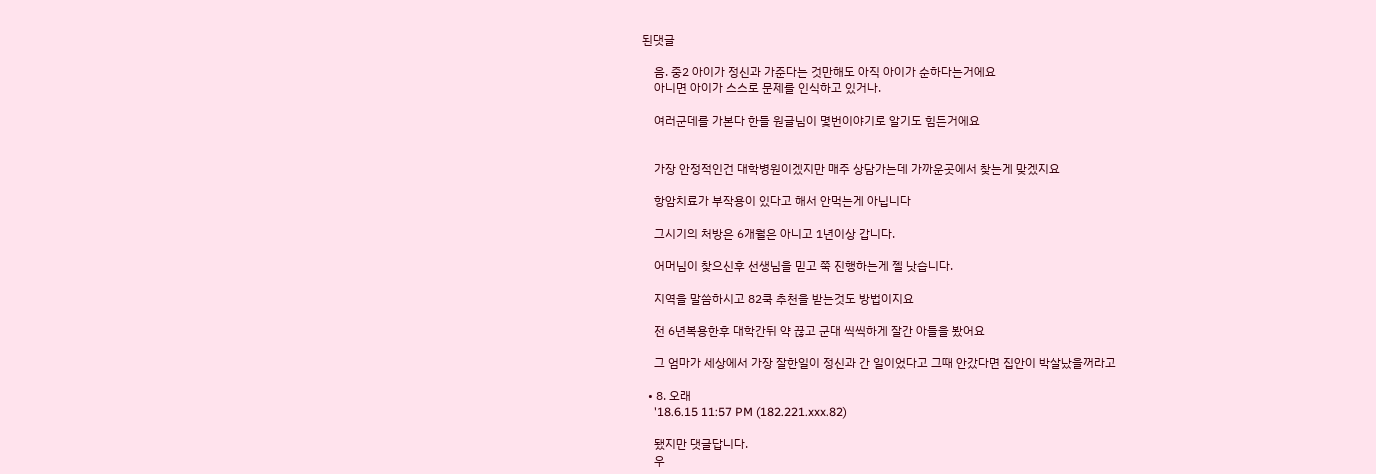된댓글

    음. 중2 아이가 정신과 가준다는 것만해도 아직 아이가 순하다는거에요
    아니면 아이가 스스로 문제를 인식하고 있거나.

    여러군데를 가본다 한들 원글님이 몇번이야기로 알기도 힘든거에요


    가장 안정적인건 대학병원이겠지만 매주 상담가는데 가까운곳에서 찾는게 맞겠지요

    항암치료가 부작용이 있다고 해서 안먹는게 아닙니다

    그시기의 처방은 6개월은 아니고 1년이상 갑니다.

    어머님이 찾으신후 선생님을 믿고 쭉 진행하는게 젤 낫습니다.

    지역을 말씀하시고 82쿡 추천을 받는것도 방법이지요

    전 6년복용한후 대학간뒤 약 끊고 군대 씩씩하게 잘간 아들을 봤어요

    그 엄마가 세상에서 가장 잘한일이 정신과 간 일이었다고 그때 안갔다면 집안이 박살났을꺼라고

  • 8. 오래
    '18.6.15 11:57 PM (182.221.xxx.82)

    됐지만 댓글답니다.
    우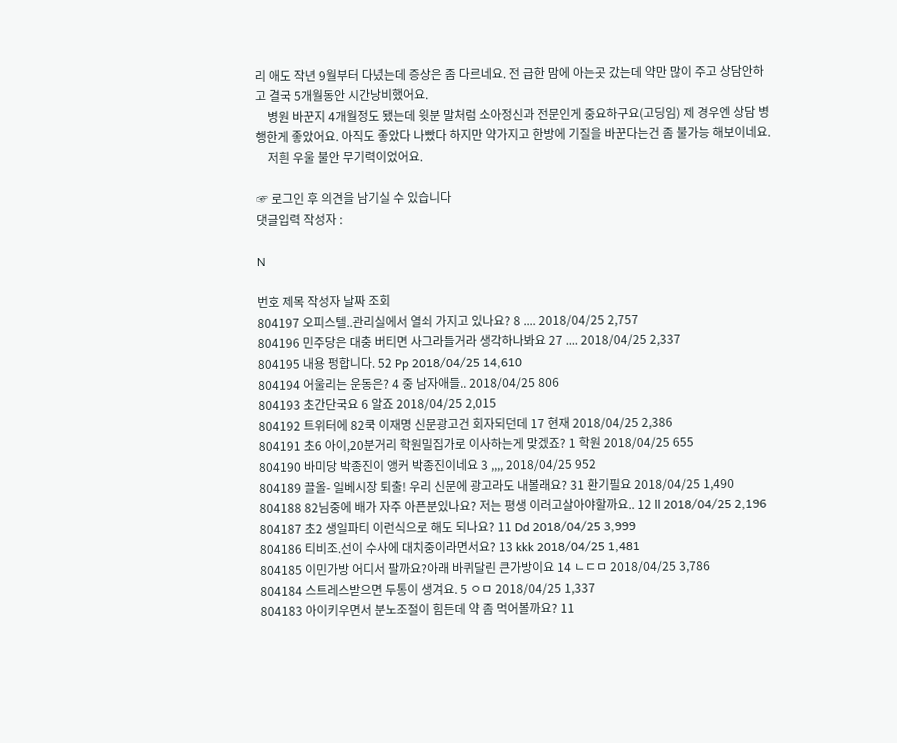리 애도 작년 9월부터 다녔는데 증상은 좀 다르네요. 전 급한 맘에 아는곳 갔는데 약만 많이 주고 상담안하고 결국 5개월동안 시간낭비했어요.
    병원 바꾼지 4개월정도 됐는데 윗분 말처럼 소아정신과 전문인게 중요하구요(고딩임) 제 경우엔 상담 병행한게 좋았어요. 아직도 좋았다 나빴다 하지만 약가지고 한방에 기질을 바꾼다는건 좀 불가능 해보이네요.
    저흰 우울 불안 무기력이었어요.

☞ 로그인 후 의견을 남기실 수 있습니다
댓글입력 작성자 :

N

번호 제목 작성자 날짜 조회
804197 오피스텔..관리실에서 열쇠 가지고 있나요? 8 .... 2018/04/25 2,757
804196 민주당은 대충 버티면 사그라들거라 생각하나봐요 27 .... 2018/04/25 2,337
804195 내용 펑합니다. 52 Pp 2018/04/25 14,610
804194 어울리는 운동은? 4 중 남자애들.. 2018/04/25 806
804193 초간단국요 6 알죠 2018/04/25 2,015
804192 트위터에 82쿡 이재명 신문광고건 회자되던데 17 현재 2018/04/25 2,386
804191 초6 아이,20분거리 학원밀집가로 이사하는게 맞겠죠? 1 학원 2018/04/25 655
804190 바미당 박종진이 앵커 박종진이네요 3 ,,,, 2018/04/25 952
804189 끌올- 일베시장 퇴출! 우리 신문에 광고라도 내볼래요? 31 환기필요 2018/04/25 1,490
804188 82님중에 배가 자주 아픈분있나요? 저는 평생 이러고살아야할까요.. 12 ll 2018/04/25 2,196
804187 초2 생일파티 이런식으로 해도 되나요? 11 Dd 2018/04/25 3,999
804186 티비조.선이 수사에 대치중이라면서요? 13 kkk 2018/04/25 1,481
804185 이민가방 어디서 팔까요?아래 바퀴달린 큰가방이요 14 ㄴㄷㅁ 2018/04/25 3,786
804184 스트레스받으면 두통이 생겨요. 5 ㅇㅁ 2018/04/25 1,337
804183 아이키우면서 분노조절이 힘든데 약 좀 먹어볼까요? 11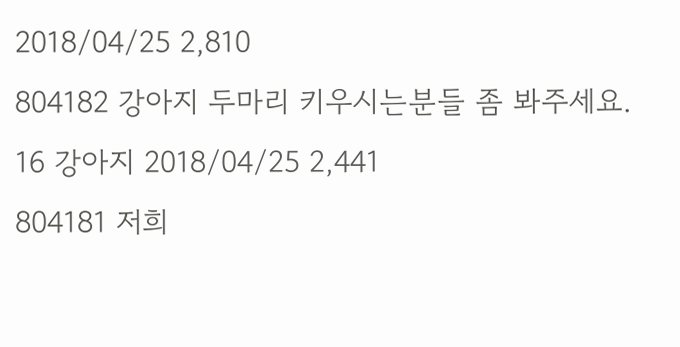2018/04/25 2,810
804182 강아지 두마리 키우시는분들 좀 봐주세요. 16 강아지 2018/04/25 2,441
804181 저희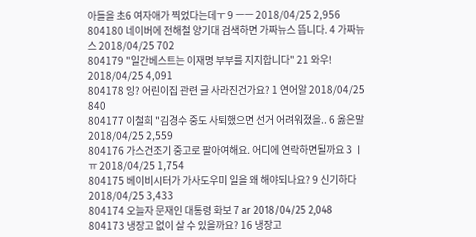아들을 초6 여자애가 찍었다는데ㅜ 9 ㅡㅡ 2018/04/25 2,956
804180 네이버에 전해철 양기대 검색하면 가짜뉴스 뜹니다. 4 가짜뉴스 2018/04/25 702
804179 "일간베스트는 이재명 부부를 지지합니다" 21 와우! 2018/04/25 4,091
804178 잉? 어린이집 관련 글 사라진건가요? 1 연어알 2018/04/25 840
804177 이철희 "김경수 중도 사퇴했으면 선거 어려워졌을.. 6 옳은말 2018/04/25 2,559
804176 가스건조기 중고로 팔아여해요. 어디에 연락하면될까요 3 ㅣㅠ 2018/04/25 1,754
804175 베이비시터가 가사도우미 일을 왜 해야되나요? 9 신기하다 2018/04/25 3,433
804174 오늘자 문재인 대통령 화보 7 ar 2018/04/25 2,048
804173 냉장고 없이 살 수 있을까요? 16 냉장고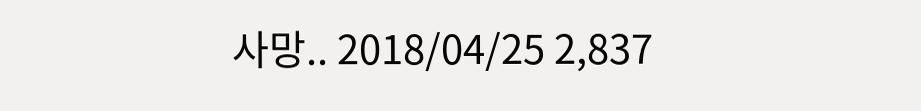사망.. 2018/04/25 2,837